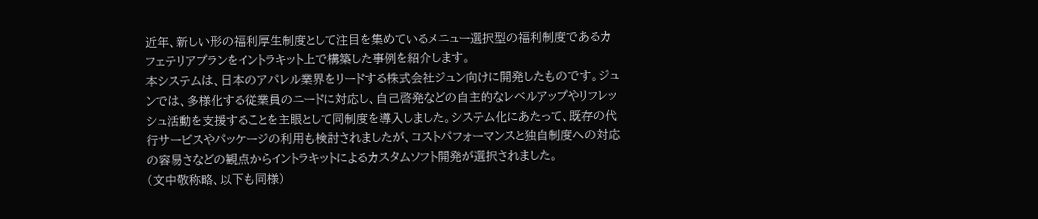近年、新しい形の福利厚生制度として注目を集めているメニュー選択型の福利制度であるカフェテリアプランをイントラキット上で構築した事例を紹介します。
本システムは、日本のアパレル業界をリードする株式会社ジュン向けに開発したものです。ジュンでは、多様化する従業員のニードに対応し、自己啓発などの自主的なレベルアップやリフレッシュ活動を支援することを主眼として同制度を導入しました。システム化にあたって、既存の代行サービスやパッケージの利用も検討されましたが、コストパフォーマンスと独自制度への対応の容易さなどの観点からイントラキットによるカスタムソフト開発が選択されました。
(文中敬称略、以下も同様)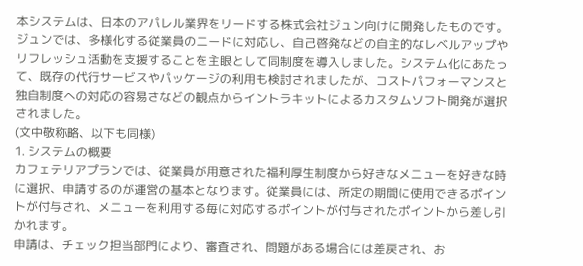本システムは、日本のアパレル業界をリードする株式会社ジュン向けに開発したものです。ジュンでは、多様化する従業員のニードに対応し、自己啓発などの自主的なレベルアップやリフレッシュ活動を支援することを主眼として同制度を導入しました。システム化にあたって、既存の代行サービスやパッケージの利用も検討されましたが、コストパフォーマンスと独自制度への対応の容易さなどの観点からイントラキットによるカスタムソフト開発が選択されました。
(文中敬称略、以下も同様)
1. システムの概要
カフェテリアプランでは、従業員が用意された福利厚生制度から好きなメニューを好きな時に選択、申請するのが運営の基本となります。従業員には、所定の期間に使用できるポイントが付与され、メニューを利用する毎に対応するポイントが付与されたポイントから差し引かれます。
申請は、チェック担当部門により、審査され、問題がある場合には差戻され、お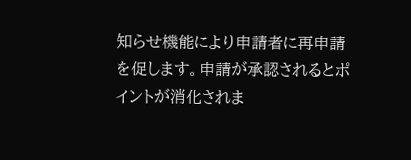知らせ機能により申請者に再申請を促します。申請が承認されるとポイントが消化されま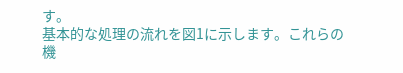す。
基本的な処理の流れを図1に示します。これらの機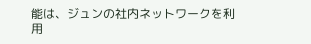能は、ジュンの社内ネットワークを利用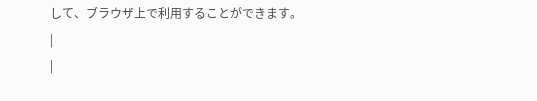して、ブラウザ上で利用することができます。
|
|